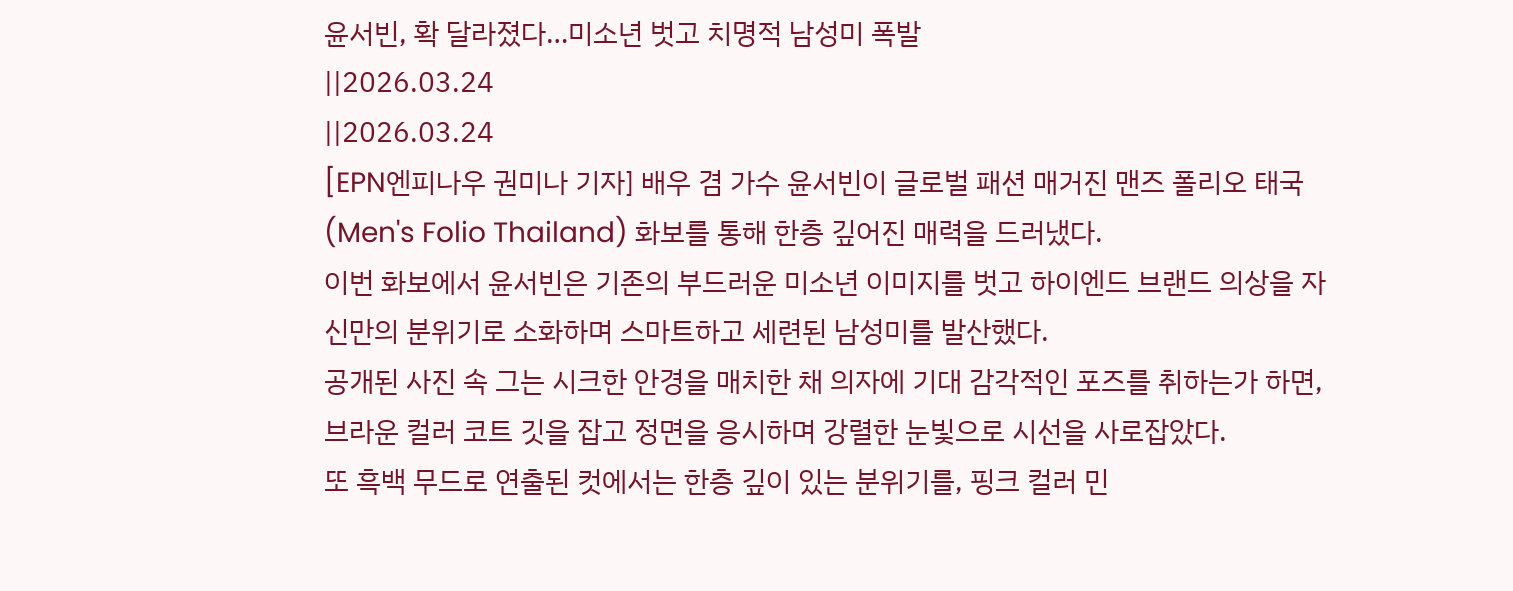윤서빈, 확 달라졌다…미소년 벗고 치명적 남성미 폭발
||2026.03.24
||2026.03.24
[EPN엔피나우 권미나 기자] 배우 겸 가수 윤서빈이 글로벌 패션 매거진 맨즈 폴리오 태국(Men's Folio Thailand) 화보를 통해 한층 깊어진 매력을 드러냈다.
이번 화보에서 윤서빈은 기존의 부드러운 미소년 이미지를 벗고 하이엔드 브랜드 의상을 자신만의 분위기로 소화하며 스마트하고 세련된 남성미를 발산했다.
공개된 사진 속 그는 시크한 안경을 매치한 채 의자에 기대 감각적인 포즈를 취하는가 하면, 브라운 컬러 코트 깃을 잡고 정면을 응시하며 강렬한 눈빛으로 시선을 사로잡았다.
또 흑백 무드로 연출된 컷에서는 한층 깊이 있는 분위기를, 핑크 컬러 민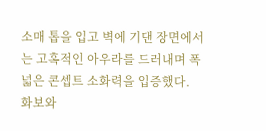소매 톱을 입고 벽에 기댄 장면에서는 고혹적인 아우라를 드러내며 폭넓은 콘셉트 소화력을 입증했다.
화보와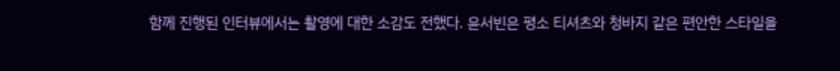함께 진행된 인터뷰에서는 촬영에 대한 소감도 전했다. 윤서빈은 평소 티셔츠와 청바지 같은 편안한 스타일을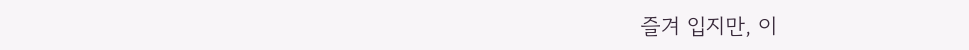즐겨 입지만, 이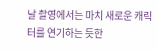날 촬영에서는 마치 새로운 캐릭터를 연기하는 듯한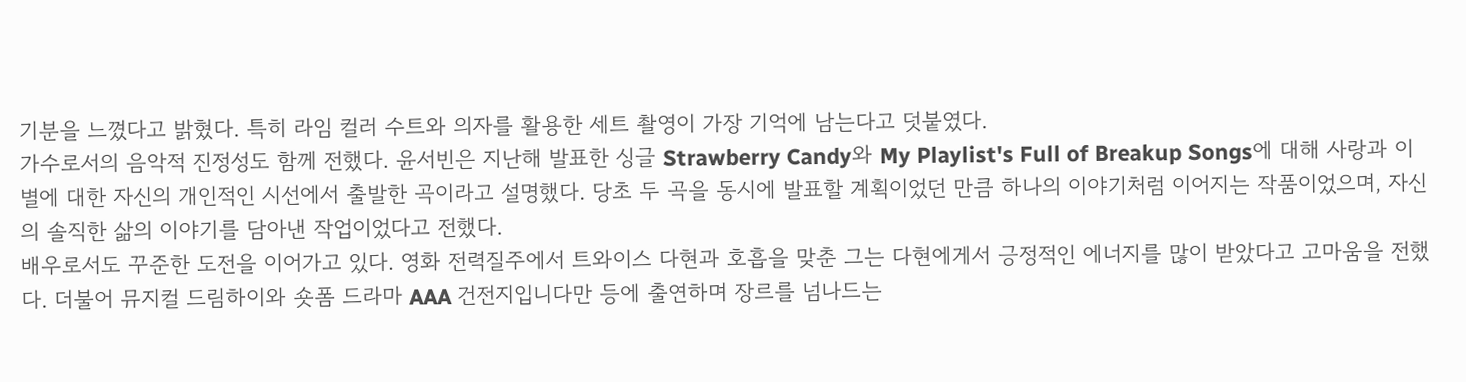기분을 느꼈다고 밝혔다. 특히 라임 컬러 수트와 의자를 활용한 세트 촬영이 가장 기억에 남는다고 덧붙였다.
가수로서의 음악적 진정성도 함께 전했다. 윤서빈은 지난해 발표한 싱글 Strawberry Candy와 My Playlist's Full of Breakup Songs에 대해 사랑과 이별에 대한 자신의 개인적인 시선에서 출발한 곡이라고 설명했다. 당초 두 곡을 동시에 발표할 계획이었던 만큼 하나의 이야기처럼 이어지는 작품이었으며, 자신의 솔직한 삶의 이야기를 담아낸 작업이었다고 전했다.
배우로서도 꾸준한 도전을 이어가고 있다. 영화 전력질주에서 트와이스 다현과 호흡을 맞춘 그는 다현에게서 긍정적인 에너지를 많이 받았다고 고마움을 전했다. 더불어 뮤지컬 드림하이와 숏폼 드라마 AAA 건전지입니다만 등에 출연하며 장르를 넘나드는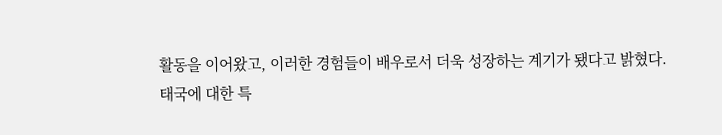활동을 이어왔고, 이러한 경험들이 배우로서 더욱 성장하는 계기가 됐다고 밝혔다.
태국에 대한 특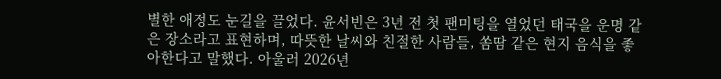별한 애정도 눈길을 끌었다. 윤서빈은 3년 전 첫 팬미팅을 열었던 태국을 운명 같은 장소라고 표현하며, 따뜻한 날씨와 친절한 사람들, 쏨땀 같은 현지 음식을 좋아한다고 말했다. 아울러 2026년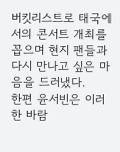버킷리스트로 태국에서의 콘서트 개최를 꼽으며 현지 팬들과 다시 만나고 싶은 마음을 드러냈다.
한편 윤서빈은 이러한 바람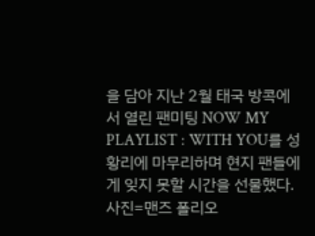을 담아 지난 2월 태국 방콕에서 열린 팬미팅 NOW MY PLAYLIST : WITH YOU를 성황리에 마무리하며 현지 팬들에게 잊지 못할 시간을 선물했다.
사진=맨즈 폴리오